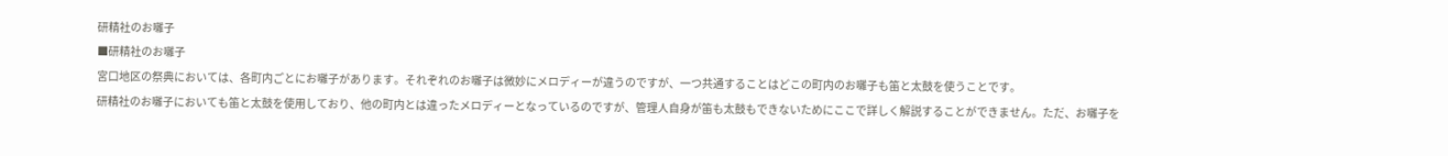研精社のお囃子
■研精社のお囃子
宮口地区の祭典においては、各町内ごとにお囃子があります。それぞれのお囃子は微妙にメロディーが違うのですが、一つ共通することはどこの町内のお囃子も笛と太鼓を使うことです。
研精社のお囃子においても笛と太鼓を使用しており、他の町内とは違ったメロディーとなっているのですが、管理人自身が笛も太鼓もできないためにここで詳しく解説することができません。ただ、お囃子を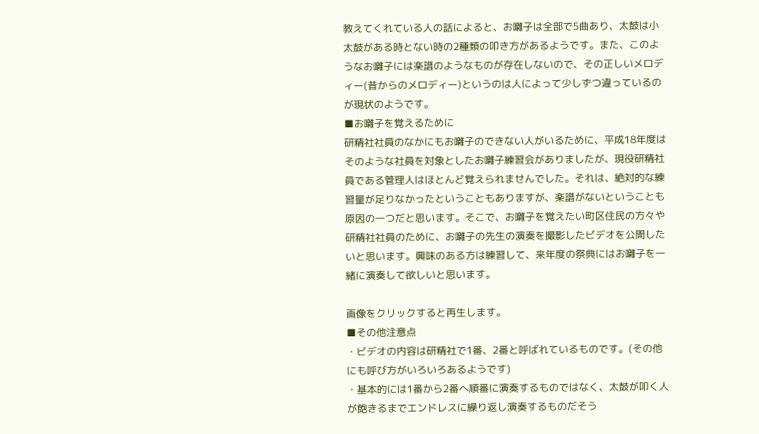教えてくれている人の話によると、お囃子は全部で5曲あり、太鼓は小太鼓がある時とない時の2種類の叩き方があるようです。また、このようなお囃子には楽譜のようなものが存在しないので、その正しいメロディー(昔からのメロディー)というのは人によって少しずつ違っているのが現状のようです。
■お囃子を覚えるために
研精社社員のなかにもお囃子のできない人がいるために、平成18年度はそのような社員を対象としたお囃子練習会がありましたが、現役研精社員である管理人はほとんど覚えられませんでした。それは、絶対的な練習量が足りなかったということもありますが、楽譜がないということも原因の一つだと思います。そこで、お囃子を覚えたい町区住民の方々や研精社社員のために、お囃子の先生の演奏を撮影したビデオを公開したいと思います。興味のある方は練習して、来年度の祭典にはお囃子を一緒に演奏して欲しいと思います。

画像をクリックすると再生します。
■その他注意点
・ビデオの内容は研精社で1番、2番と呼ばれているものです。(その他にも呼び方がいろいろあるようです)
・基本的には1番から2番へ順番に演奏するものではなく、太鼓が叩く人が飽きるまでエンドレスに繰り返し演奏するものだそう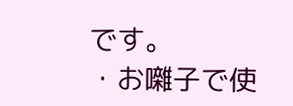です。
・お囃子で使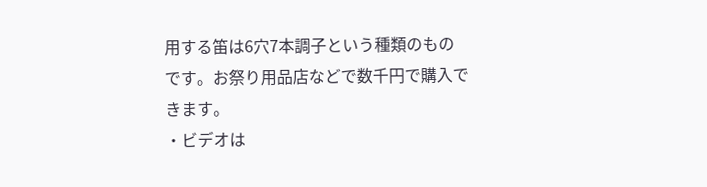用する笛は6穴7本調子という種類のものです。お祭り用品店などで数千円で購入できます。
・ビデオは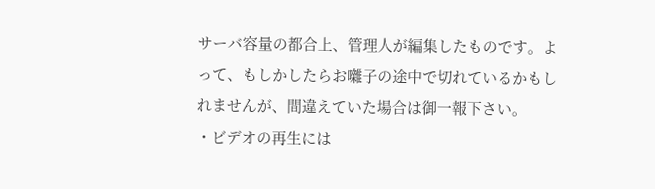サーバ容量の都合上、管理人が編集したものです。よって、もしかしたらお囃子の途中で切れているかもしれませんが、間違えていた場合は御一報下さい。
・ビデオの再生には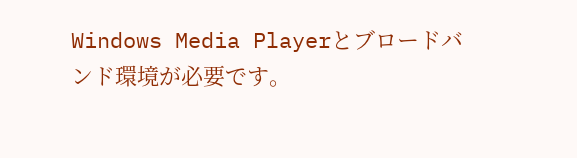Windows Media Playerとブロードバンド環境が必要です。